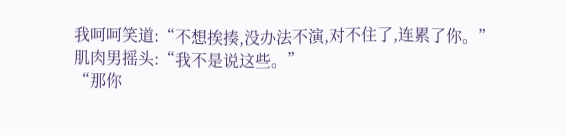我呵呵笑道:“不想挨揍,没办法不演,对不住了,连累了你。”
肌肉男摇头:“我不是说这些。”
“那你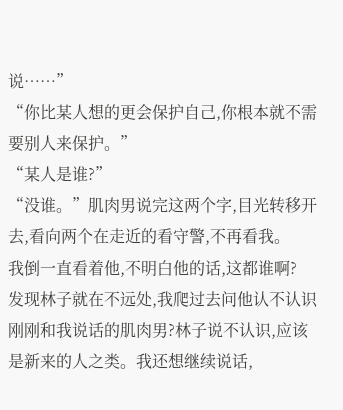说……”
“你比某人想的更会保护自己,你根本就不需要别人来保护。”
“某人是谁?”
“没谁。”肌肉男说完这两个字,目光转移开去,看向两个在走近的看守警,不再看我。
我倒一直看着他,不明白他的话,这都谁啊?
发现林子就在不远处,我爬过去问他认不认识刚刚和我说话的肌肉男?林子说不认识,应该是新来的人之类。我还想继续说话,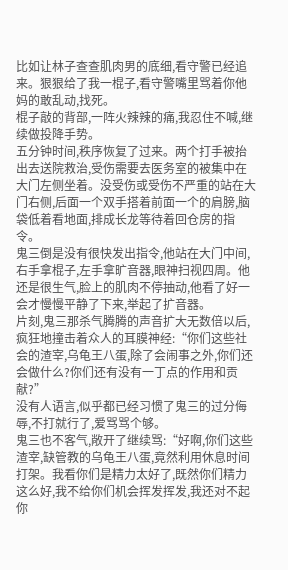比如让林子查查肌肉男的底细,看守警已经追来。狠狠给了我一棍子,看守警嘴里骂着你他妈的敢乱动,找死。
棍子敲的背部,一阵火辣辣的痛,我忍住不喊,继续做投降手势。
五分钟时间,秩序恢复了过来。两个打手被抬出去送院救治,受伤需要去医务室的被集中在大门左侧坐着。没受伤或受伤不严重的站在大门右侧,后面一个双手搭着前面一个的肩膀,脑袋低着看地面,排成长龙等待着回仓房的指令。
鬼三倒是没有很快发出指令,他站在大门中间,右手拿棍子,左手拿旷音器,眼神扫视四周。他还是很生气,脸上的肌肉不停抽动,他看了好一会才慢慢平静了下来,举起了扩音器。
片刻,鬼三那杀气腾腾的声音扩大无数倍以后,疯狂地撞击着众人的耳膜神经:“你们这些社会的渣宰,乌龟王八蛋,除了会闹事之外,你们还会做什么?你们还有没有一丁点的作用和贡献?”
没有人语言,似乎都已经习惯了鬼三的过分侮辱,不打就行了,爱骂骂个够。
鬼三也不客气,敞开了继续骂:“好啊,你们这些渣宰,缺管教的乌龟王八蛋,竟然利用休息时间打架。我看你们是精力太好了,既然你们精力这么好,我不给你们机会挥发挥发,我还对不起你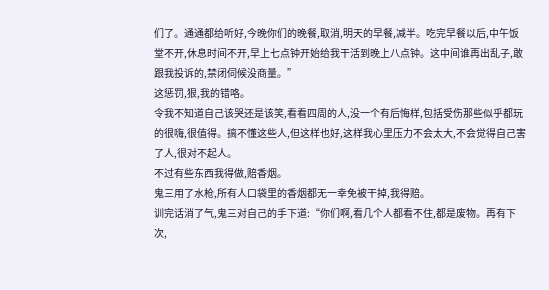们了。通通都给听好,今晚你们的晚餐,取消,明天的早餐,减半。吃完早餐以后,中午饭堂不开,休息时间不开,早上七点钟开始给我干活到晚上八点钟。这中间谁再出乱子,敢跟我投诉的,禁闭伺候没商量。”
这惩罚,狠,我的错咯。
令我不知道自己该哭还是该笑,看看四周的人,没一个有后悔样,包括受伤那些似乎都玩的很嗨,很值得。搞不懂这些人,但这样也好,这样我心里压力不会太大,不会觉得自己害了人,很对不起人。
不过有些东西我得做,赔香烟。
鬼三用了水枪,所有人口袋里的香烟都无一幸免被干掉,我得赔。
训完话消了气,鬼三对自己的手下道:“你们啊,看几个人都看不住,都是废物。再有下次,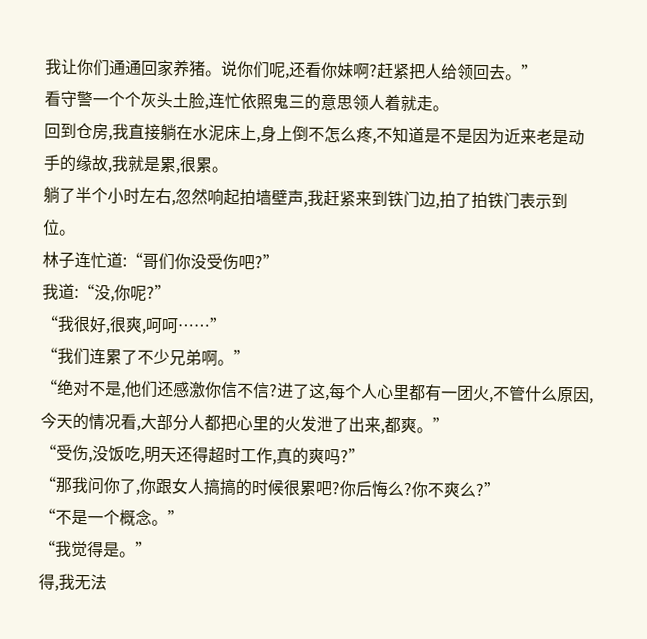我让你们通通回家养猪。说你们呢,还看你妹啊?赶紧把人给领回去。”
看守警一个个灰头土脸,连忙依照鬼三的意思领人着就走。
回到仓房,我直接躺在水泥床上,身上倒不怎么疼,不知道是不是因为近来老是动手的缘故,我就是累,很累。
躺了半个小时左右,忽然响起拍墙壁声,我赶紧来到铁门边,拍了拍铁门表示到位。
林子连忙道:“哥们你没受伤吧?”
我道:“没,你呢?”
“我很好,很爽,呵呵……”
“我们连累了不少兄弟啊。”
“绝对不是,他们还感激你信不信?进了这,每个人心里都有一团火,不管什么原因,今天的情况看,大部分人都把心里的火发泄了出来,都爽。”
“受伤,没饭吃,明天还得超时工作,真的爽吗?”
“那我问你了,你跟女人搞搞的时候很累吧?你后悔么?你不爽么?”
“不是一个概念。”
“我觉得是。”
得,我无法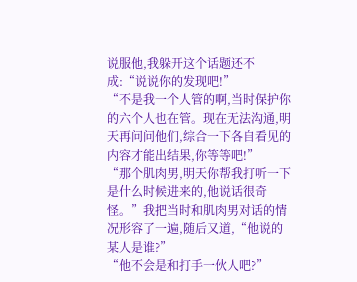说服他,我躲开这个话题还不成:“说说你的发现吧!”
“不是我一个人管的啊,当时保护你的六个人也在管。现在无法沟通,明天再问问他们,综合一下各自看见的内容才能出结果,你等等吧!”
“那个肌肉男,明天你帮我打听一下是什么时候进来的,他说话很奇怪。”我把当时和肌肉男对话的情况形容了一遍,随后又道,“他说的某人是谁?”
“他不会是和打手一伙人吧?”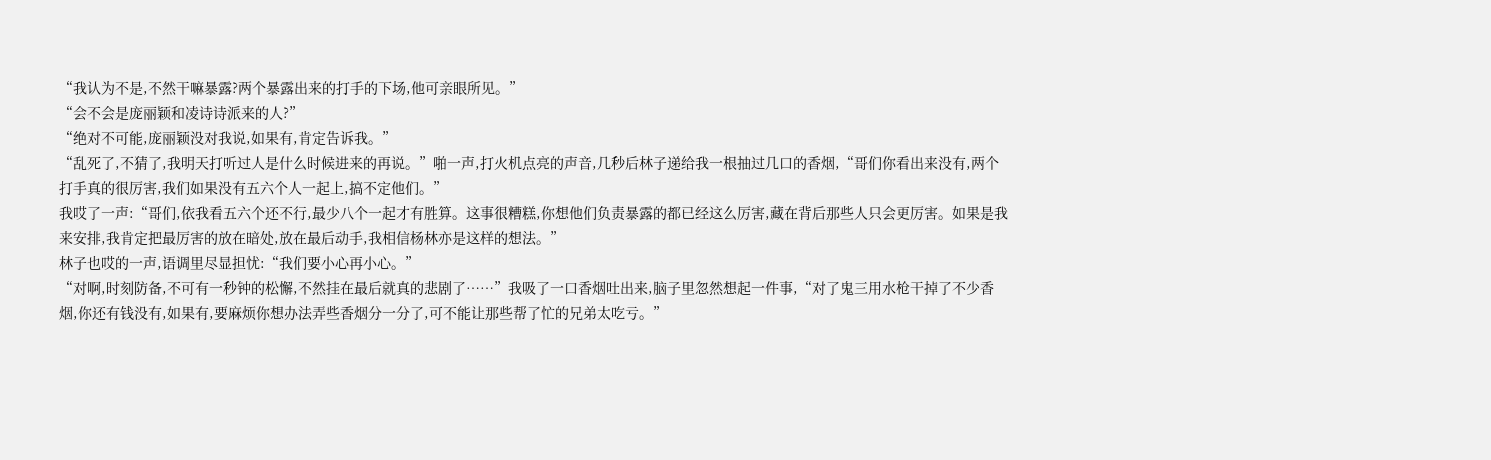“我认为不是,不然干嘛暴露?两个暴露出来的打手的下场,他可亲眼所见。”
“会不会是庞丽颖和凌诗诗派来的人?”
“绝对不可能,庞丽颖没对我说,如果有,肯定告诉我。”
“乱死了,不猜了,我明天打听过人是什么时候进来的再说。”啪一声,打火机点亮的声音,几秒后林子递给我一根抽过几口的香烟,“哥们你看出来没有,两个打手真的很厉害,我们如果没有五六个人一起上,搞不定他们。”
我哎了一声:“哥们,依我看五六个还不行,最少八个一起才有胜算。这事很糟糕,你想他们负责暴露的都已经这么厉害,藏在背后那些人只会更厉害。如果是我来安排,我肯定把最厉害的放在暗处,放在最后动手,我相信杨林亦是这样的想法。”
林子也哎的一声,语调里尽显担忧:“我们要小心再小心。”
“对啊,时刻防备,不可有一秒钟的松懈,不然挂在最后就真的悲剧了……”我吸了一口香烟吐出来,脑子里忽然想起一件事,“对了鬼三用水枪干掉了不少香烟,你还有钱没有,如果有,要麻烦你想办法弄些香烟分一分了,可不能让那些帮了忙的兄弟太吃亏。”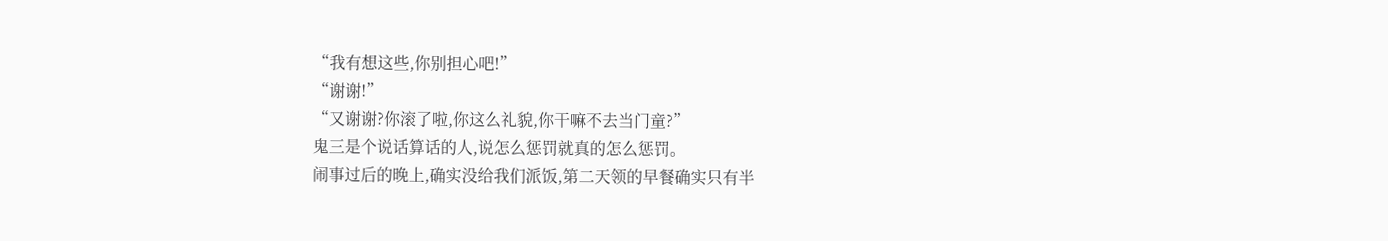“我有想这些,你别担心吧!”
“谢谢!”
“又谢谢?你滚了啦,你这么礼貌,你干嘛不去当门童?”
鬼三是个说话算话的人,说怎么惩罚就真的怎么惩罚。
闹事过后的晚上,确实没给我们派饭,第二天领的早餐确实只有半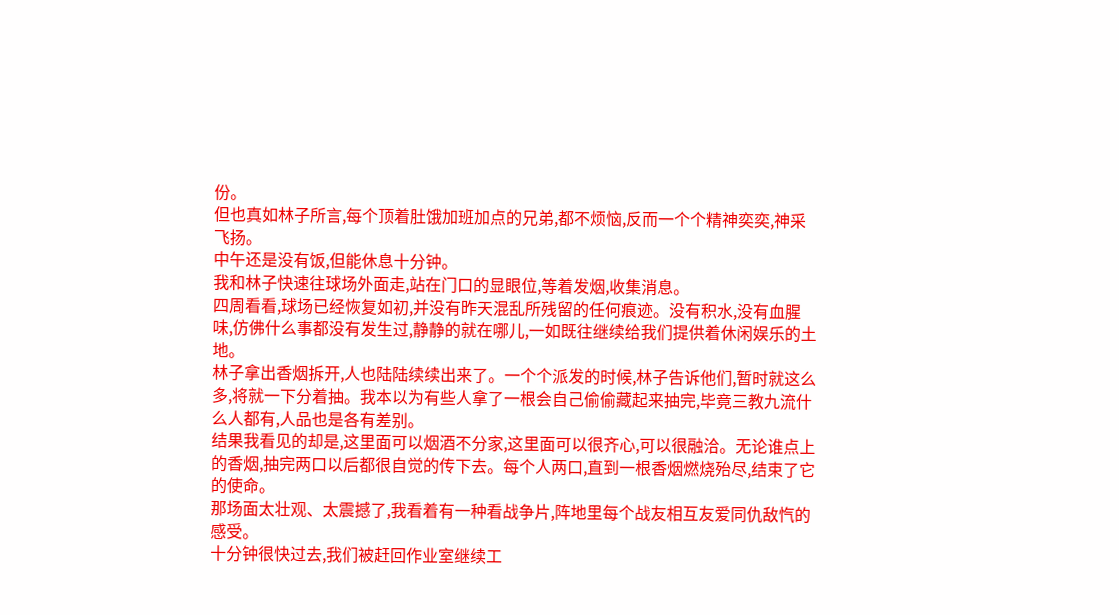份。
但也真如林子所言,每个顶着肚饿加班加点的兄弟,都不烦恼,反而一个个精神奕奕,神采飞扬。
中午还是没有饭,但能休息十分钟。
我和林子快速往球场外面走,站在门口的显眼位,等着发烟,收集消息。
四周看看,球场已经恢复如初,并没有昨天混乱所残留的任何痕迹。没有积水,没有血腥味,仿佛什么事都没有发生过,静静的就在哪儿,一如既往继续给我们提供着休闲娱乐的土地。
林子拿出香烟拆开,人也陆陆续续出来了。一个个派发的时候,林子告诉他们,暂时就这么多,将就一下分着抽。我本以为有些人拿了一根会自己偷偷藏起来抽完,毕竟三教九流什么人都有,人品也是各有差别。
结果我看见的却是,这里面可以烟酒不分家,这里面可以很齐心,可以很融洽。无论谁点上的香烟,抽完两口以后都很自觉的传下去。每个人两口,直到一根香烟燃烧殆尽,结束了它的使命。
那场面太壮观、太震撼了,我看着有一种看战争片,阵地里每个战友相互友爱同仇敌忾的感受。
十分钟很快过去,我们被赶回作业室继续工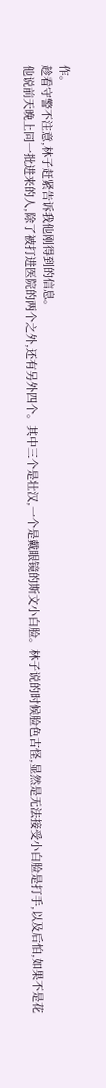作。
趁看守警不注意,林子赶紧告诉我他刚得到的信息。
他说前天晚上同一批进来的人,除了被打进医院的两个之外,还有另外四个。其中三个是壮汉,一个是戴眼镜的斯文小白脸。林子说的时候脸色古怪,显然是无法接受小白脸是打手,以及后怕,如果不是花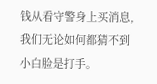钱从看守警身上买消息,我们无论如何都猜不到小白脸是打手。